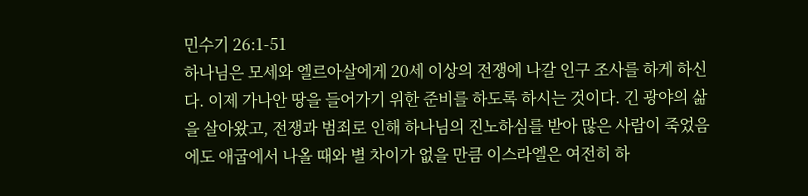민수기 26:1-51
하나님은 모세와 엘르아살에게 20세 이상의 전쟁에 나갈 인구 조사를 하게 하신다. 이제 가나안 땅을 들어가기 위한 준비를 하도록 하시는 것이다. 긴 광야의 삶을 살아왔고, 전쟁과 범죄로 인해 하나님의 진노하심를 받아 많은 사람이 죽었음에도 애굽에서 나올 때와 별 차이가 없을 만큼 이스라엘은 여전히 하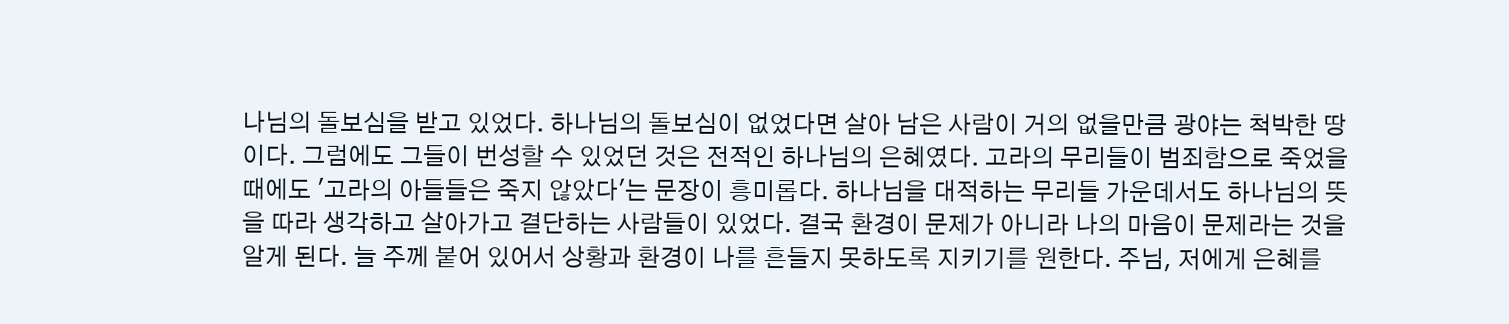나님의 돌보심을 받고 있었다. 하나님의 돌보심이 없었다면 살아 남은 사람이 거의 없을만큼 광야는 척박한 땅이다. 그럼에도 그들이 번성할 수 있었던 것은 전적인 하나님의 은혜였다. 고라의 무리들이 범죄함으로 죽었을 때에도 '고라의 아들들은 죽지 않았다'는 문장이 흥미롭다. 하나님을 대적하는 무리들 가운데서도 하나님의 뜻을 따라 생각하고 살아가고 결단하는 사람들이 있었다. 결국 환경이 문제가 아니라 나의 마음이 문제라는 것을 알게 된다. 늘 주께 붙어 있어서 상황과 환경이 나를 흔들지 못하도록 지키기를 원한다. 주님, 저에게 은혜를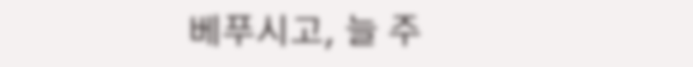베푸시고, 늘 주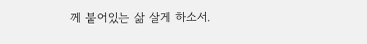께 붙어있는 삶 살게 하소서.